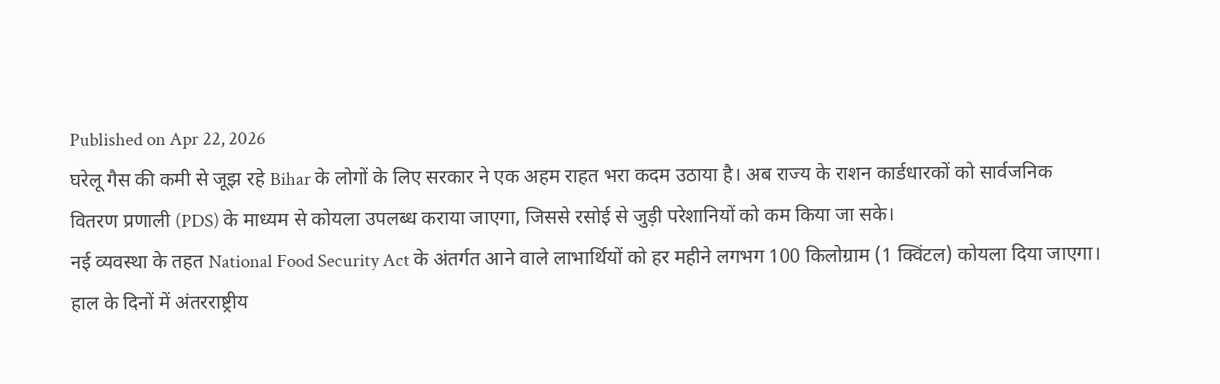Published on Apr 22, 2026
घरेलू गैस की कमी से जूझ रहे Bihar के लोगों के लिए सरकार ने एक अहम राहत भरा कदम उठाया है। अब राज्य के राशन कार्डधारकों को सार्वजनिक वितरण प्रणाली (PDS) के माध्यम से कोयला उपलब्ध कराया जाएगा, जिससे रसोई से जुड़ी परेशानियों को कम किया जा सके।
नई व्यवस्था के तहत National Food Security Act के अंतर्गत आने वाले लाभार्थियों को हर महीने लगभग 100 किलोग्राम (1 क्विंटल) कोयला दिया जाएगा।
हाल के दिनों में अंतरराष्ट्रीय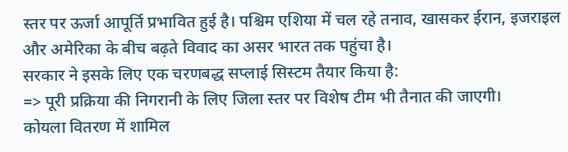स्तर पर ऊर्जा आपूर्ति प्रभावित हुई है। पश्चिम एशिया में चल रहे तनाव, खासकर ईरान, इजराइल और अमेरिका के बीच बढ़ते विवाद का असर भारत तक पहुंचा है।
सरकार ने इसके लिए एक चरणबद्ध सप्लाई सिस्टम तैयार किया है:
=> पूरी प्रक्रिया की निगरानी के लिए जिला स्तर पर विशेष टीम भी तैनात की जाएगी।
कोयला वितरण में शामिल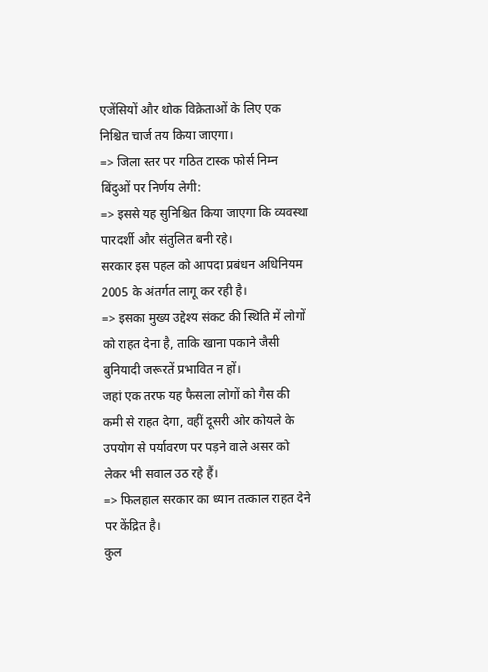एजेंसियों और थोक विक्रेताओं के लिए एक निश्चित चार्ज तय किया जाएगा।
=> जिला स्तर पर गठित टास्क फोर्स निम्न बिंदुओं पर निर्णय लेगी:
=> इससे यह सुनिश्चित किया जाएगा कि व्यवस्था पारदर्शी और संतुलित बनी रहे।
सरकार इस पहल को आपदा प्रबंधन अधिनियम 2005 के अंतर्गत लागू कर रही है।
=> इसका मुख्य उद्देश्य संकट की स्थिति में लोगों को राहत देना है, ताकि खाना पकाने जैसी बुनियादी जरूरतें प्रभावित न हों।
जहां एक तरफ यह फैसला लोगों को गैस की कमी से राहत देगा, वहीं दूसरी ओर कोयले के उपयोग से पर्यावरण पर पड़ने वाले असर को लेकर भी सवाल उठ रहे हैं।
=> फिलहाल सरकार का ध्यान तत्काल राहत देने पर केंद्रित है।
कुल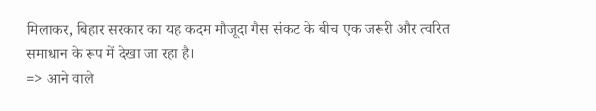मिलाकर, बिहार सरकार का यह कदम मौजूदा गैस संकट के बीच एक जरूरी और त्वरित समाधान के रूप में देखा जा रहा है।
=> आने वाले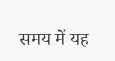समय में यह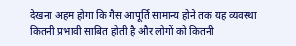देखना अहम होगा कि गैस आपूर्ति सामान्य होने तक यह व्यवस्था कितनी प्रभावी साबित होती है और लोगों को कितनी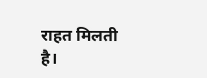राहत मिलती है।